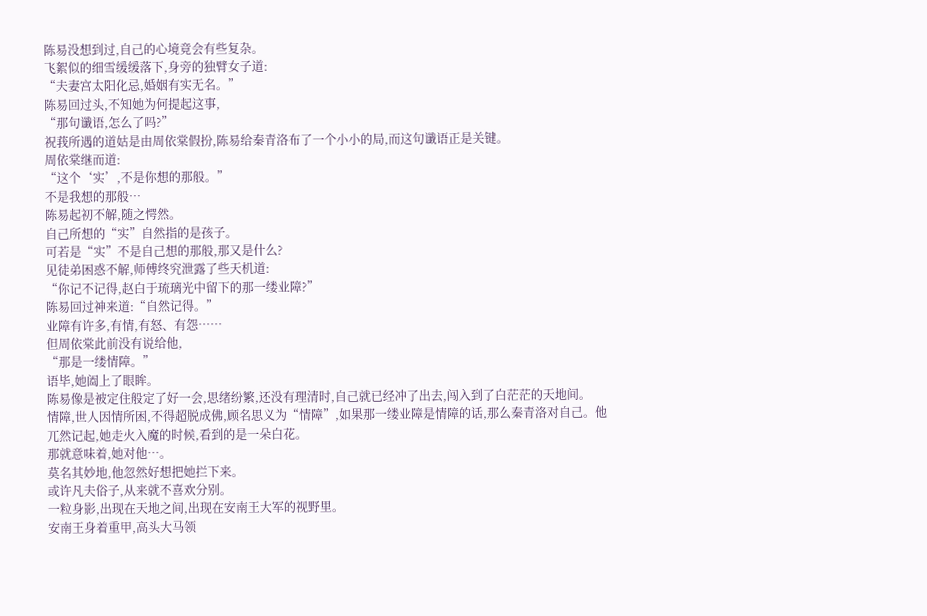陈易没想到过,自己的心境竟会有些复杂。
飞絮似的细雪缓缓落下,身旁的独臂女子道:
“夫妻宫太阳化忌,婚姻有实无名。”
陈易回过头,不知她为何提起这事,
“那句谶语,怎么了吗?”
祝莪所遇的道姑是由周依棠假扮,陈易给秦青洛布了一个小小的局,而这句谶语正是关键。
周依棠继而道:
“这个‘实’,不是你想的那般。”
不是我想的那般…
陈易起初不解,随之愕然。
自己所想的“实”自然指的是孩子。
可若是“实”不是自己想的那般,那又是什么?
见徒弟困惑不解,师傅终究泄露了些天机道:
“你记不记得,赵白于琉璃光中留下的那一缕业障?”
陈易回过神来道:“自然记得。”
业障有许多,有情,有怒、有怨……
但周依棠此前没有说给他,
“那是一缕情障。”
语毕,她阖上了眼眸。
陈易像是被定住般定了好一会,思绪纷繁,还没有理清时,自己就已经冲了出去,闯入到了白茫茫的天地间。
情障,世人因情所困,不得超脱成佛,顾名思义为“情障”,如果那一缕业障是情障的话,那么秦青洛对自己。他兀然记起,她走火入魔的时候,看到的是一朵白花。
那就意味着,她对他…。
莫名其妙地,他忽然好想把她拦下来。
或许凡夫俗子,从来就不喜欢分别。
一粒身影,出现在天地之间,出现在安南王大军的视野里。
安南王身着重甲,高头大马领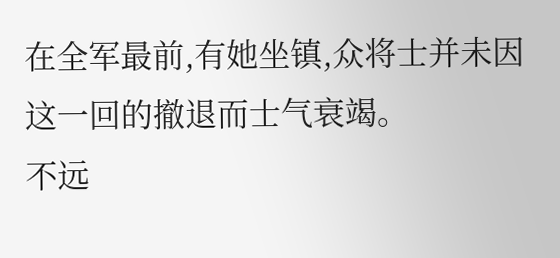在全军最前,有她坐镇,众将士并未因这一回的撤退而士气衰竭。
不远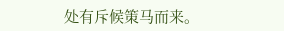处有斥候策马而来。